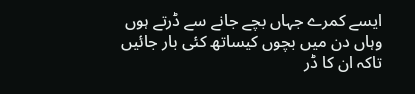ایسے کمرے جہاں بچے جانے سے ڈرتے ہوں وہاں دن میں بچوں کیساتھ کئی بار جائیں تاکہ ان کا ڈر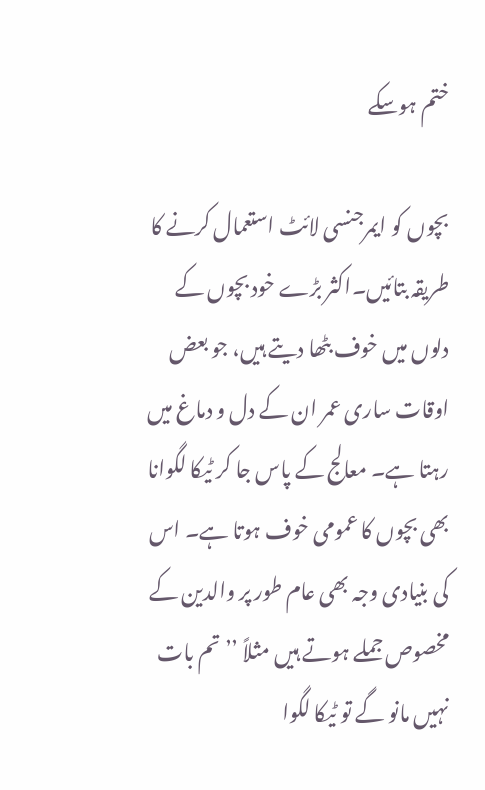ختم ہوسکے

بچوں کو ایمرجنسی لائٹ استعمال کرنے کا طریقہ بتائیں۔اکثر بڑے خود بچوں کے دلوں میں خوف بٹھا دیتے ہیں، جو بعض اوقات ساری عمر ان کے دل و دماغ میں رہتا ہے۔ معالج کے پاس جا کر ٹیکا لگوانا بھی بچوں کا عمومی خوف ہوتا ہے۔ اس کی بنیادی وجہ بھی عام طور پر والدین کے مخصوص جملے ہوتے ہیں مثلاً ’’تم بات نہیں مانو گے تو ٹیکا لگوا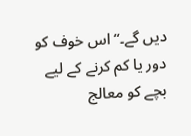دیں گے۔‘‘اس خوف کو دور یا کم کرنے کے لیے بچے کو معالج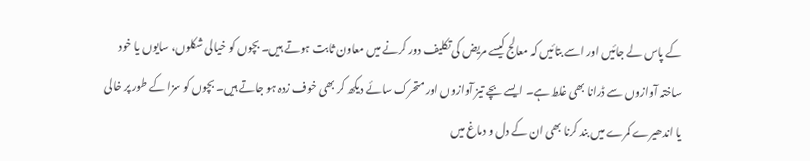کے پاس لے جائیں اور اسے بتائیں کہ معالج کیسے مریض کی تکلیف دور کرنے میں معاون ثابت ہوتے ہیں۔ بچوں کو خیالی شکلوں، سایوں یا خود ساختہ آوازوں سے ڈرانا بھی غلط ہے۔ ایسے بچے تیز آوازوں اور متحرک سائے دیکھ کر بھی خوف زدہ ہو جاتے ہیں۔ بچوں کو سزا کے طور پر خالی یا اندھیرے کمرے میں بند کرنا بھی ان کے دل و دماغ میں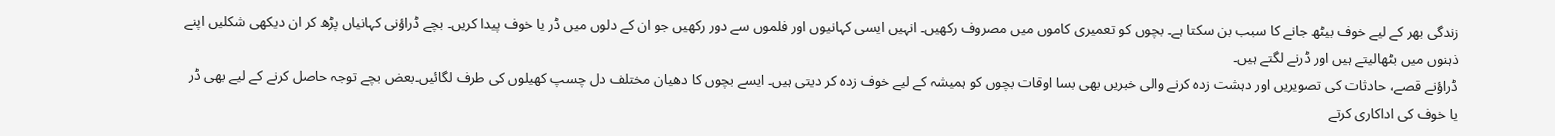زندگی بھر کے لیے خوف بیٹھ جانے کا سبب بن سکتا ہے۔ بچوں کو تعمیری کاموں میں مصروف رکھیں۔ انہیں ایسی کہانیوں اور فلموں سے دور رکھیں جو ان کے دلوں میں ڈر یا خوف پیدا کریں۔ بچے ڈراؤنی کہانیاں پڑھ کر ان دیکھی شکلیں اپنے ذہنوں میں بٹھالیتے ہیں اور ڈرنے لگتے ہیں۔
ڈراؤنے قصے، حادثات کی تصویریں اور دہشت زدہ کرنے والی خبریں بھی بسا اوقات بچوں کو ہمیشہ کے لیے خوف زدہ کر دیتی ہیں۔ ایسے بچوں کا دھیان مختلف دل چسپ کھیلوں کی طرف لگائیں۔بعض بچے توجہ حاصل کرنے کے لیے بھی ڈر یا خوف کی اداکاری کرتے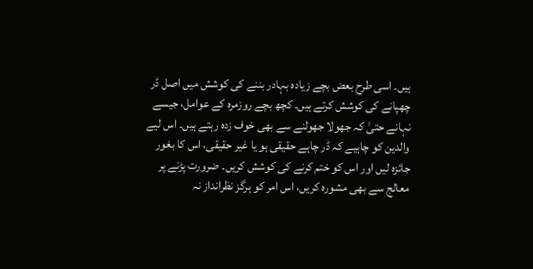ہیں۔ اسی طرح بعض بچے زیادہ بہادر بننے کی کوشش میں اصل ڈر چھپانے کی کوشش کرتے ہیں۔ کچھ بچے روزمرہ کے عوامل، جیسے نہانے حتیٰ کہ جھولا جھولنے سے بھی خوف زدہ رہتے ہیں۔ اس لیے والدین کو چاہیے کہ ڈر چاہے حقیقی ہو یا غیر حقیقی، اس کا بغور جائزہ لیں اور اس کو ختم کرنے کی کوشش کریں۔ ضرورت پڑنے پر معالج سے بھی مشورہ کریں، اس امر کو ہرگز نظرانداز نہ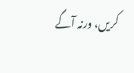کریں، ورنہ آگے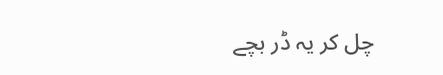چل کر یہ ڈر بچے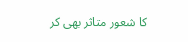کا شعور متاثر بھی کر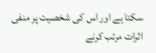سکتا ہے اور اس کی شخصیت پر منفی اثرات مرتب کرنے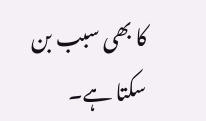کا بھی سبب بن سکتا ہے۔